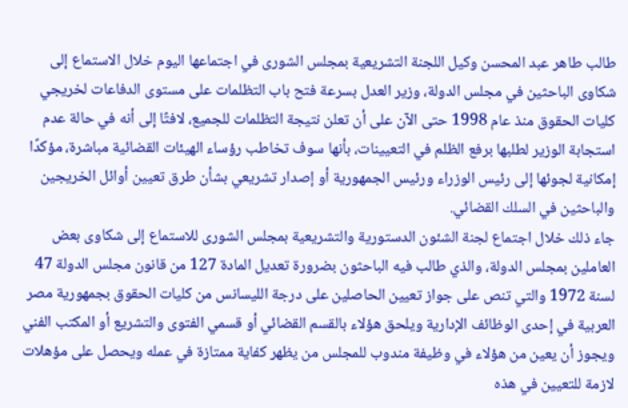طالب طاهر عبد المحسن وكيل اللجنة التشريعية بمجلس الشورى في اجتماعها اليوم خلال الاستماع إلى شكاوى الباحثين في مجلس الدولة، وزير العدل بسرعة فتح باب التظلمات على مستوى الدفاعات لخريجي كليات الحقوق منذ عام 1998 حتى الآن على أن تعلن نتيجة التظلمات للجميع، لافتًا إلى أنه في حالة عدم استجابة الوزير لطلبها برفع الظلم في التعيينات، بأنها سوف تخاطب رؤساء الهيئات القضائية مباشرة، مؤكدًا إمكانية لجوئها إلى رئيس الوزراء ورئيس الجمهورية أو إصدار تشريعي بشأن طرق تعيين أوائل الخريجين والباحثين في السلك القضائي.
جاء ذلك خلال اجتماع لجنة الشئون الدستورية والتشريعية بمجلس الشورى للاستماع إلى شكاوى بعض العاملين بمجلس الدولة، والذي طالب فيه الباحثون بضرورة تعديل المادة 127 من قانون مجلس الدولة 47 لسنة 1972 والتي تنص على جواز تعيين الحاصلين على درجة الليسانس من كليات الحقوق بجمهورية مصر العربية في إحدى الوظائف الإدارية ويلحق هؤلاء بالقسم القضائي أو قسمي الفتوى والتشريع أو المكتب الفني ويجوز أن يعين من هؤلاء في وظيفة مندوب للمجلس من يظهر كفاية ممتازة في عمله ويحصل على مؤهلات لازمة للتعيين في هذه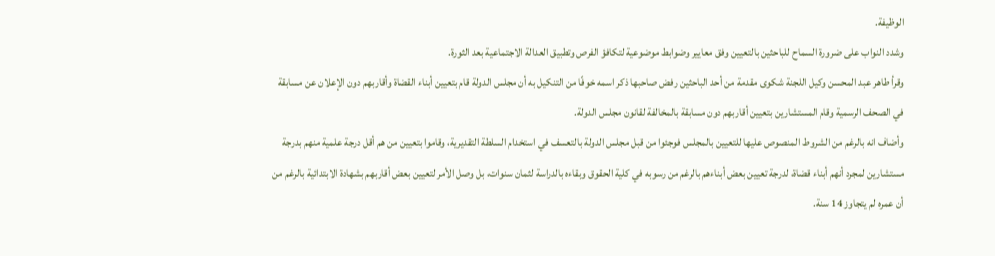الوظيفة.
وشدد النواب على ضرورة السماح للباحثين بالتعيين وفق معايير وضوابط موضوعية لتكافؤ الفرص وتطبيق العدالة الاجتماعية بعد الثورة.
وقرأ طاهر عبد المحسن وكيل اللجنة شكوى مقدمة من أحد الباحثين رفض صاحبها ذكر اسمه خوفًا من التنكيل به أن مجلس الدولة قام بتعيين أبناء القضاة وأقاربهم دون الإعلان عن مسابقة في الصحف الرسمية وقام المستشارين بتعيين أقاربهم دون مسابقة بالمخالفة لقانون مجلس الدولة.
وأضاف انه بالرغم من الشروط المنصوص عليها للتعيين بالمجلس فوجئوا من قبل مجلس الدولة بالتعسف في استخدام السلطة التقديرية، وقاموا بتعيين من هم أقل درجة علمية منهم بدرجة مستشارين لمجرد أنهم أبناء قضاة، لدرجة تعيين بعض أبناءهم بالرغم من رسوبه في كلية الحقوق وبقاءه بالدراسة لثمان سنوات، بل وصل الأمر لتعيين بعض أقاربهم بشهادة الابتدائية بالرغم من أن عمره لم يتجاوز 14 سنة.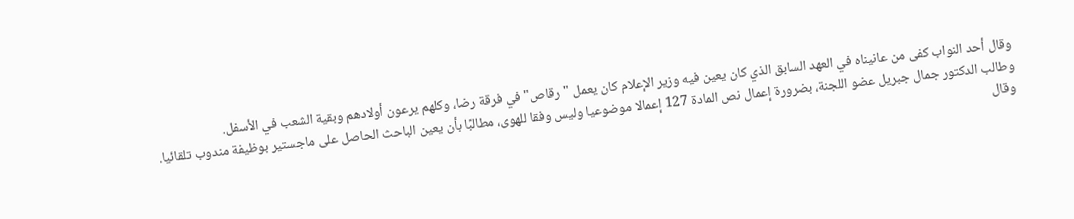وقال أحد النواب كفى من عانيناه في العهد السابق الذي كان يعين فيه وزير الإعلام كان يعمل "رقاص" في فرقة رضا، وكلهم يرعون أولادهم وبقية الشعب في الأسفل.
وطالب الدكتور جمال جبريل عضو اللجنة، بضرورة إعمال نص المادة 127 إعمالا موضوعيا وليس وفقا للهوى، مطالبًا بأن يعين الباحث الحاصل على ماجستير بوظيفة مندوب تلقائيا.
وقال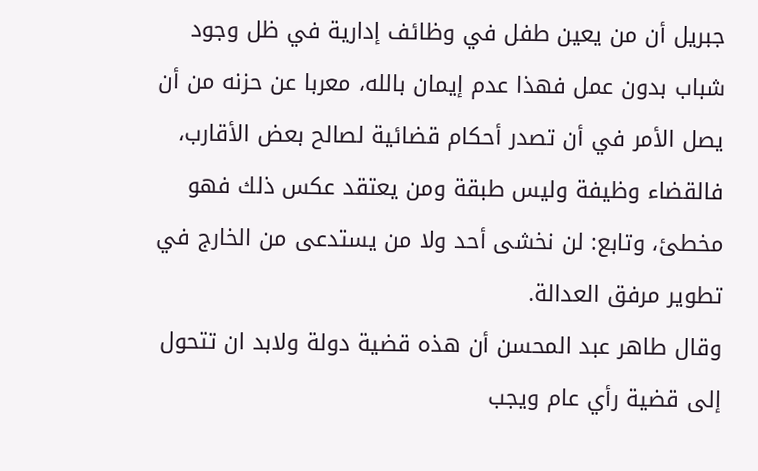جبريل أن من يعين طفل في وظائف إدارية في ظل وجود شباب بدون عمل فهذا عدم إيمان بالله، معربا عن حزنه من أن يصل الأمر في أن تصدر أحكام قضائية لصالح بعض الأقارب، فالقضاء وظيفة وليس طبقة ومن يعتقد عكس ذلك فهو مخطئ، وتابع: لن نخشى أحد ولا من يستدعى من الخارج في تطوير مرفق العدالة.
وقال طاهر عبد المحسن أن هذه قضية دولة ولابد ان تتحول إلى قضية رأي عام ويجب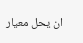ان يحل معيار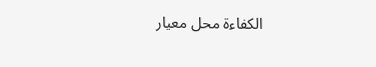الكفاءة محل معيار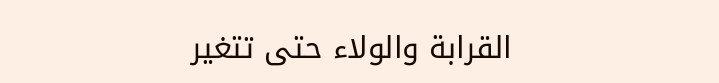القرابة والولاء حتى تتغير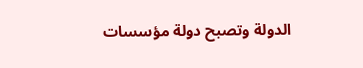الدولة وتصبح دولة مؤسسات